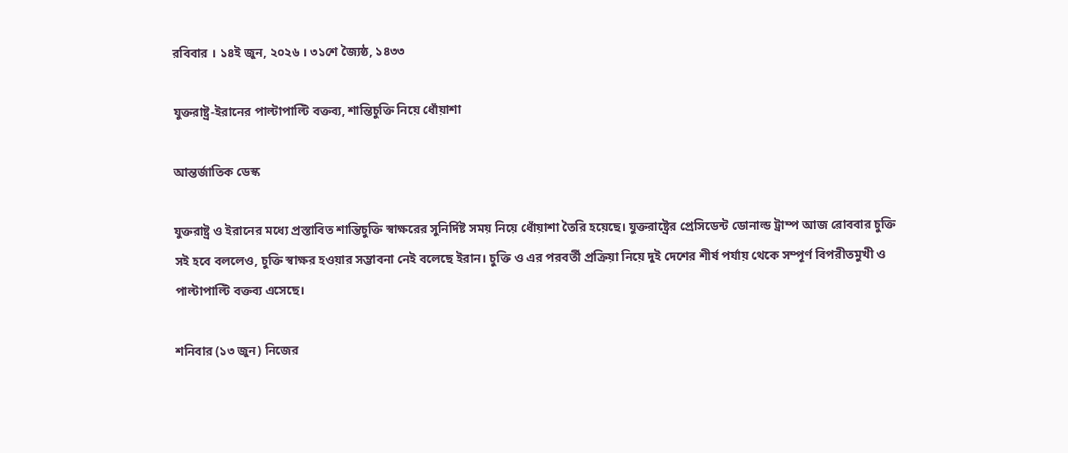রবিবার । ১৪ই জুন, ২০২৬ । ৩১শে জ্যৈষ্ঠ, ১৪৩৩

যুক্তরাষ্ট্র-ইরানের পাল্টাপাল্টি বক্তব্য, শান্তিচুক্তি নিয়ে ধোঁয়াশা

আন্তর্জাতিক ডেস্ক

যুক্তরাষ্ট্র ও ইরানের মধ্যে প্রস্তাবিত শান্তিচুক্তি স্বাক্ষরের সুনির্দিষ্ট সময় নিয়ে ধোঁয়াশা তৈরি হয়েছে। যুক্তরাষ্ট্রের প্রেসিডেন্ট ডোনাল্ড ট্রাম্প আজ রোববার চুক্তি সই হবে বললেও, চুক্তি স্বাক্ষর হওয়ার সম্ভাবনা নেই বলেছে ইরান। চুক্তি ও এর পরবর্তী প্রক্রিয়া নিয়ে দুই দেশের শীর্ষ পর্যায় থেকে সম্পূর্ণ বিপরীতমুখী ও পাল্টাপাল্টি বক্তব্য এসেছে।

শনিবার (১৩ জুন) নিজের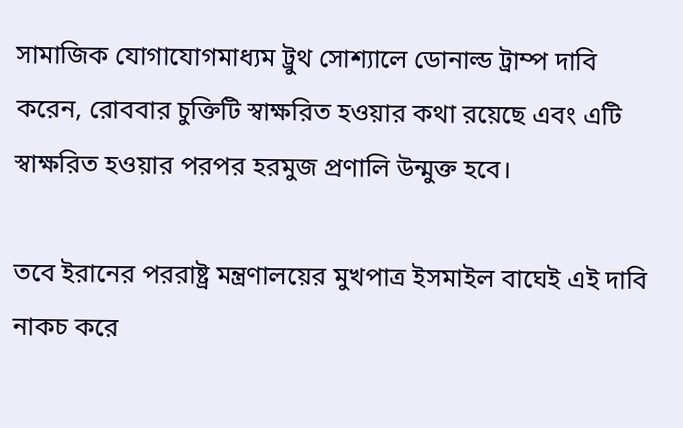সামাজিক যোগাযোগমাধ্যম ট্রুথ সোশ্যালে ডোনাল্ড ট্রাম্প দাবি করেন, রোববার চুক্তিটি স্বাক্ষরিত হওয়ার কথা রয়েছে এবং এটি স্বাক্ষরিত হওয়ার পরপর হরমুজ প্রণালি উন্মুক্ত হবে।

তবে ইরানের পররাষ্ট্র মন্ত্রণালয়ের মুখপাত্র ইসমাইল বাঘেই এই দাবি নাকচ করে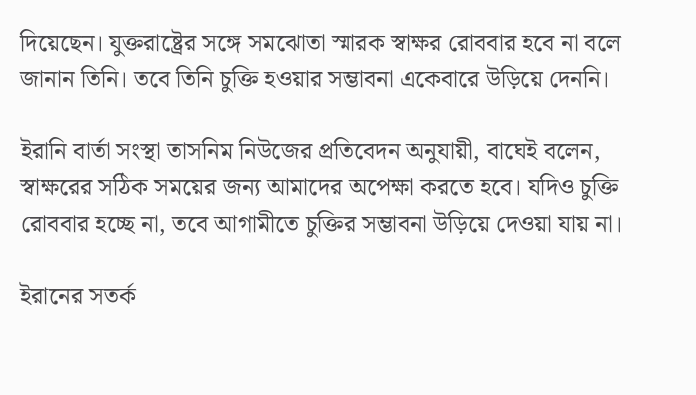দিয়েছেন। যুক্তরাষ্ট্রের সঙ্গে সমঝোতা স্মারক স্বাক্ষর রোববার হবে না বলে জানান তিনি। তবে তিনি চুক্তি হওয়ার সম্ভাবনা একেবারে উড়িয়ে দেননি।

ইরানি বার্তা সংস্থা তাসনিম নিউজের প্রতিবেদন অনুযায়ী, বাঘেই বলেন, স্বাক্ষরের সঠিক সময়ের জন্য আমাদের অপেক্ষা করতে হবে। যদিও চুক্তি রোববার হচ্ছে না, তবে আগামীতে চুক্তির সম্ভাবনা উড়িয়ে দেওয়া যায় না।

ইরানের সতর্ক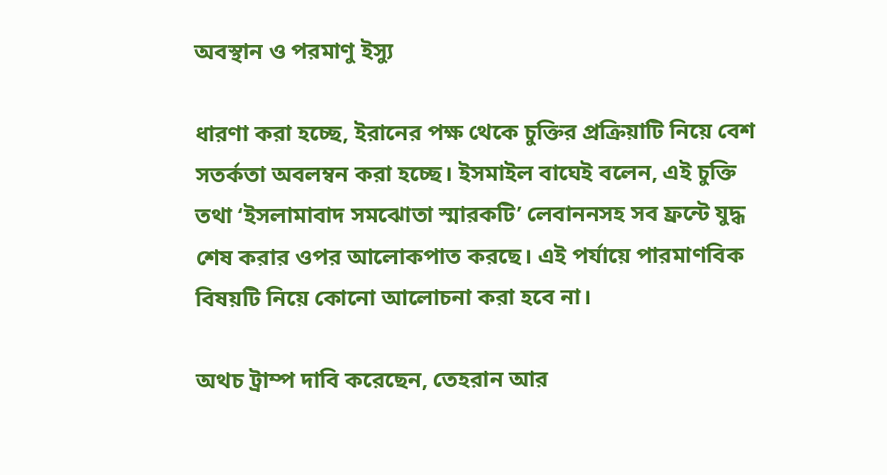অবস্থান ও পরমাণু ইস্যু

ধারণা করা হচ্ছে, ইরানের পক্ষ থেকে চুক্তির প্রক্রিয়াটি নিয়ে বেশ সতর্কতা অবলম্বন করা হচ্ছে। ইসমাইল বাঘেই বলেন, এই চুক্তি তথা ‘ইসলামাবাদ সমঝোতা স্মারকটি’ লেবাননসহ সব ফ্রন্টে যুদ্ধ শেষ করার ওপর আলোকপাত করছে। এই পর্যায়ে পারমাণবিক বিষয়টি নিয়ে কোনো আলোচনা করা হবে না।

অথচ ট্রাম্প দাবি করেছেন, তেহরান আর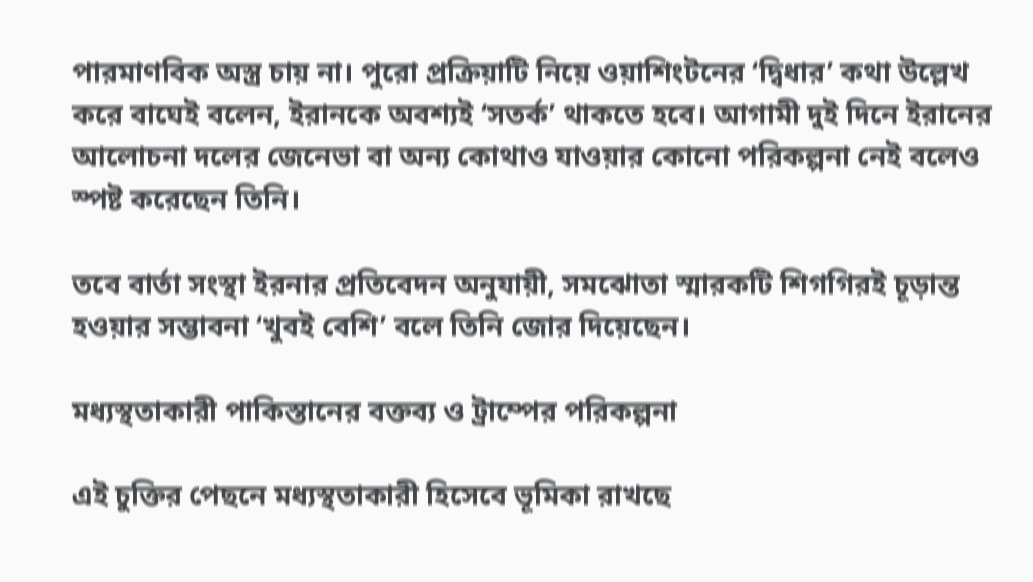পারমাণবিক অস্ত্র চায় না। পুরো প্রক্রিয়াটি নিয়ে ওয়াশিংটনের ‘দ্বিধার’ কথা উল্লেখ করে বাঘেই বলেন, ইরানকে অবশ্যই ‘সতর্ক’ থাকতে হবে। আগামী দুই দিনে ইরানের আলোচনা দলের জেনেভা বা অন্য কোথাও যাওয়ার কোনো পরিকল্পনা নেই বলেও স্পষ্ট করেছেন তিনি।

তবে বার্তা সংস্থা ইরনার প্রতিবেদন অনুযায়ী, সমঝোতা স্মারকটি শিগগিরই চূড়ান্ত হওয়ার সম্ভাবনা ‘খুবই বেশি’ বলে তিনি জোর দিয়েছেন।

মধ্যস্থতাকারী পাকিস্তানের বক্তব্য ও ট্রাম্পের পরিকল্পনা

এই চুক্তির পেছনে মধ্যস্থতাকারী হিসেবে ভূমিকা রাখছে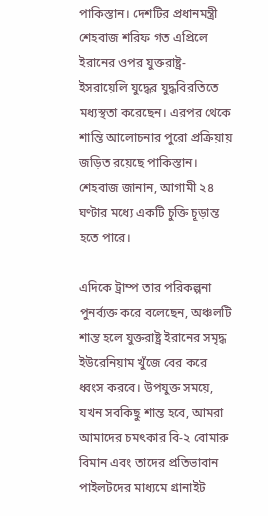পাকিস্তান। দেশটির প্রধানমন্ত্রী শেহবাজ শরিফ গত এপ্রিলে ইরানের ওপর যুক্তরাষ্ট্র-ইসরায়েলি যুদ্ধের যুদ্ধবিরতিতে মধ্যস্থতা করেছেন। এরপর থেকে শান্তি আলোচনার পুরো প্রক্রিয়ায় জড়িত রয়েছে পাকিস্তান। শেহবাজ জানান, আগামী ২৪ ঘণ্টার মধ্যে একটি চুক্তি চূড়ান্ত হতে পারে।

এদিকে ট্রাম্প তার পরিকল্পনা পুনর্ব্যক্ত করে বলেছেন, অঞ্চলটি শান্ত হলে যুক্তরাষ্ট্র ইরানের সমৃদ্ধ ইউরেনিয়াম খুঁজে বের করে ধ্বংস করবে। উপযুক্ত সময়ে, যখন সবকিছু শান্ত হবে, আমরা আমাদের চমৎকার বি-২ বোমারু বিমান এবং তাদের প্রতিভাবান পাইলটদের মাধ্যমে গ্রানাইট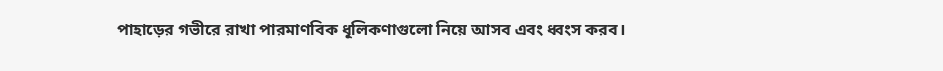পাহাড়ের গভীরে রাখা পারমাণবিক ধূলিকণাগুলো নিয়ে আসব এবং ধ্বংস করব।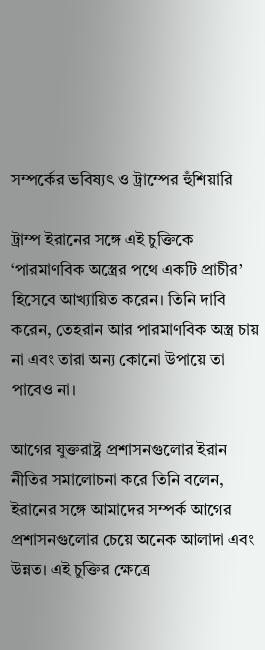সম্পর্কের ভবিষ্যৎ ও ট্রাম্পের হুঁশিয়ারি

ট্রাম্প ইরানের সঙ্গে এই চুক্তিকে ‘পারমাণবিক অস্ত্রের পথে একটি প্রাচীর’ হিসেবে আখ্যায়িত করেন। তিনি দাবি করেন, তেহরান আর পারমাণবিক অস্ত্র চায় না এবং তারা অন্য কোনো উপায়ে তা পাবেও না।

আগের যুক্তরাষ্ট্র প্রশাসনগুলোর ইরান নীতির সমালোচনা করে তিনি বলেন, ইরানের সঙ্গে আমাদের সম্পর্ক আগের প্রশাসনগুলোর চেয়ে অনেক আলাদা এবং উন্নত। এই চুক্তির ক্ষেত্রে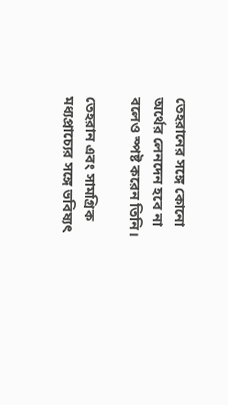তেহরানের সঙ্গে কোনো অর্থের লেনদেন হবে না বলেও স্পষ্ট করেন তিনি।

তেহরান এবং সামগ্রিক মধ্যপ্রাচ্যের সঙ্গে ভবিষ্যৎ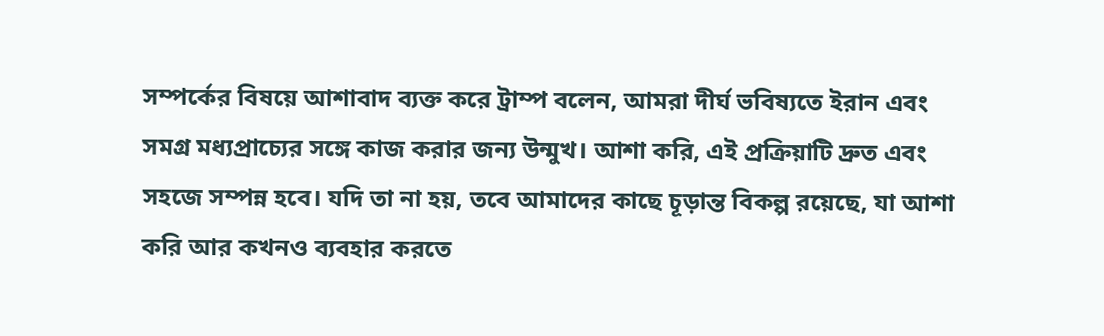সম্পর্কের বিষয়ে আশাবাদ ব্যক্ত করে ট্রাম্প বলেন, আমরা দীর্ঘ ভবিষ্যতে ইরান এবং সমগ্র মধ্যপ্রাচ্যের সঙ্গে কাজ করার জন্য উন্মুখ। আশা করি, এই প্রক্রিয়াটি দ্রুত এবং সহজে সম্পন্ন হবে। যদি তা না হয়, তবে আমাদের কাছে চূড়ান্ত বিকল্প রয়েছে, যা আশা করি আর কখনও ব্যবহার করতে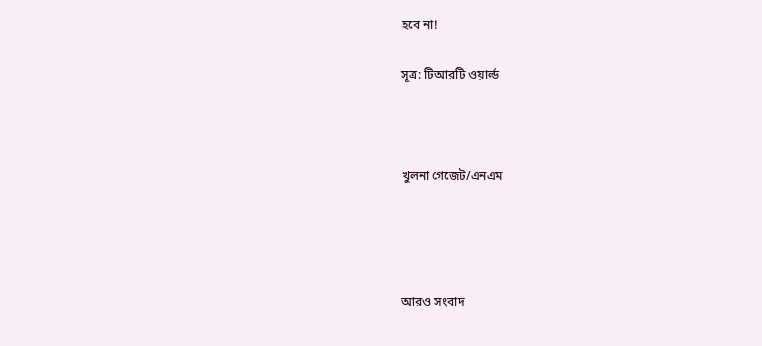হবে না!

সূত্র: টিআরটি ওয়ার্ল্ড



খুলনা গেজেট/এনএম




আরও সংবাদ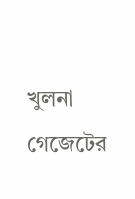খুলনা গেজেটের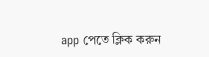app পেতে ক্লিক করুন